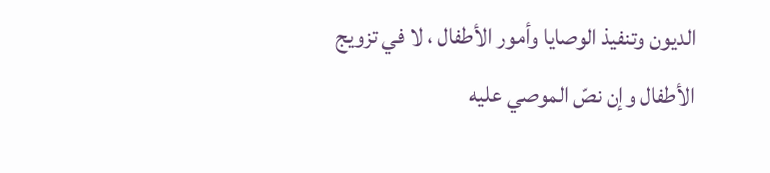الديون وتنفيذ الوصايا وأمور الأطفال ، لا في تزويج الأطفال وإن نصّ الموصي عليه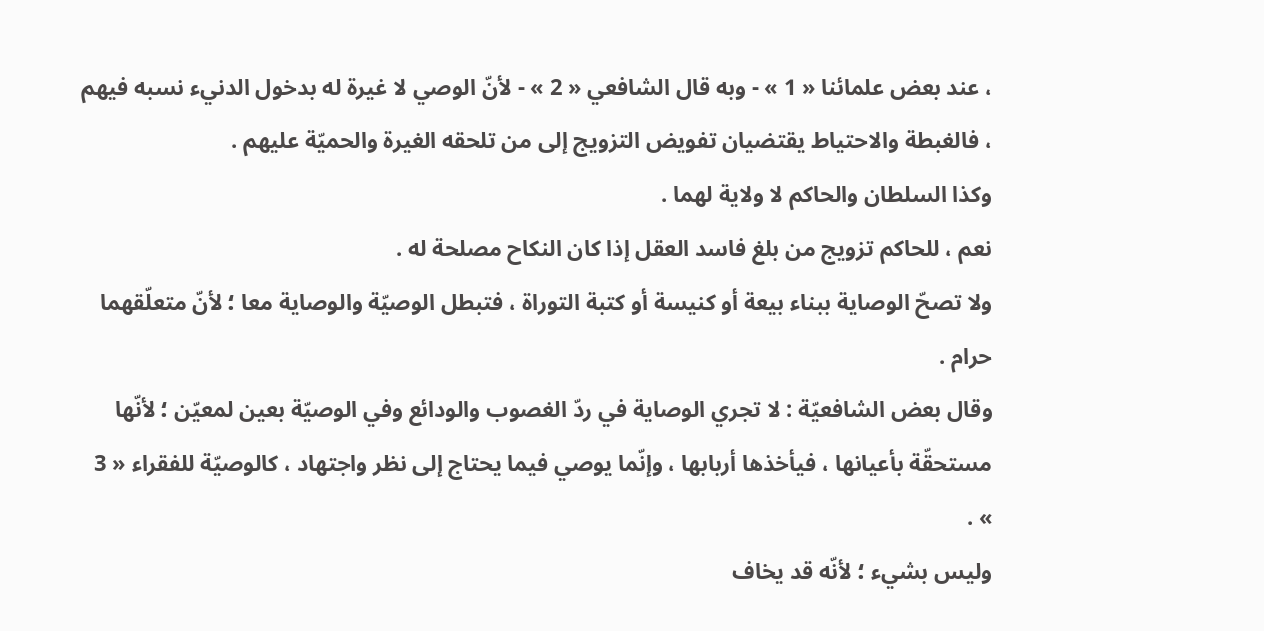، عند بعض علمائنا « 1 » - وبه قال الشافعي « 2 » - لأنّ الوصي لا غيرة له بدخول الدنيء نسبه فيهم ، فالغبطة والاحتياط يقتضيان تفويض التزويج إلى من تلحقه الغيرة والحميّة عليهم .
وكذا السلطان والحاكم لا ولاية لهما .
نعم ، للحاكم تزويج من بلغ فاسد العقل إذا كان النكاح مصلحة له .
ولا تصحّ الوصاية ببناء بيعة أو كنيسة أو كتبة التوراة ، فتبطل الوصيّة والوصاية معا ؛ لأنّ متعلّقهما حرام .
وقال بعض الشافعيّة : لا تجري الوصاية في ردّ الغصوب والودائع وفي الوصيّة بعين لمعيّن ؛ لأنّها مستحقّة بأعيانها ، فيأخذها أربابها ، وإنّما يوصي فيما يحتاج إلى نظر واجتهاد ، كالوصيّة للفقراء « 3 » .
وليس بشيء ؛ لأنّه قد يخاف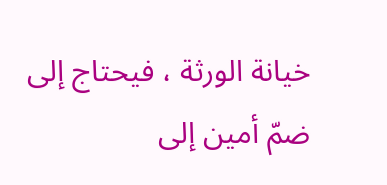خيانة الورثة ، فيحتاج إلى ضمّ أمين إلى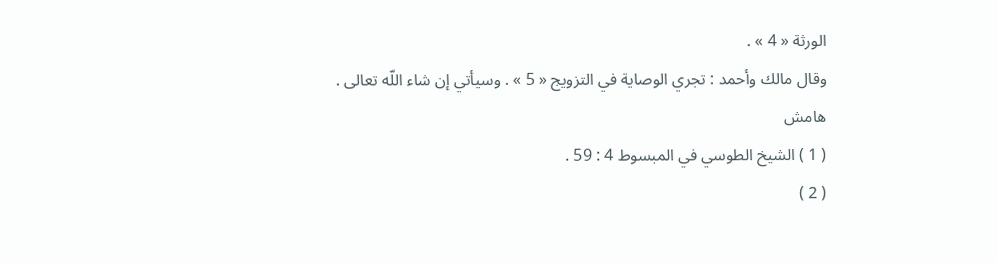الورثة « 4 » .
وقال مالك وأحمد : تجري الوصاية في التزويج « 5 » . وسيأتي إن شاء اللّه تعالى .
هامش
( 1 ) الشيخ الطوسي في المبسوط 4 : 59 .
( 2 )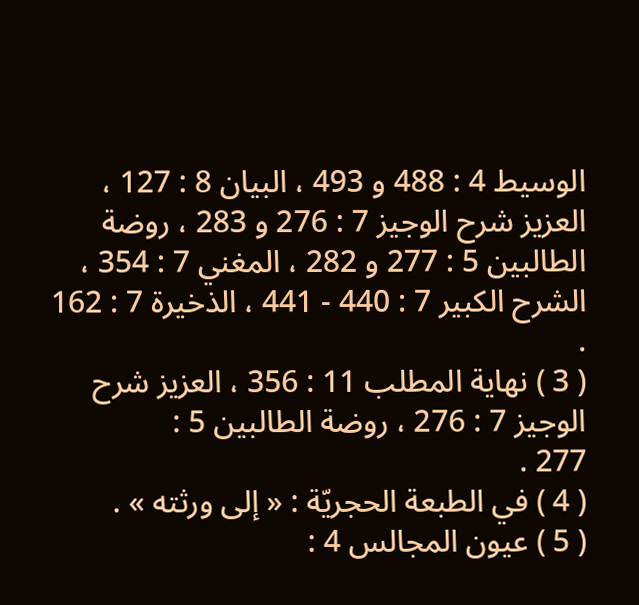الوسيط 4 : 488 و 493 ، البيان 8 : 127 ، العزيز شرح الوجيز 7 : 276 و 283 ، روضة الطالبين 5 : 277 و 282 ، المغني 7 : 354 ، الشرح الكبير 7 : 440 - 441 ، الذخيرة 7 : 162 .
( 3 ) نهاية المطلب 11 : 356 ، العزيز شرح الوجيز 7 : 276 ، روضة الطالبين 5 :
277 .
( 4 ) في الطبعة الحجريّة : « إلى ورثته » .
( 5 ) عيون المجالس 4 :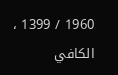1960 / 1399 ، الكافي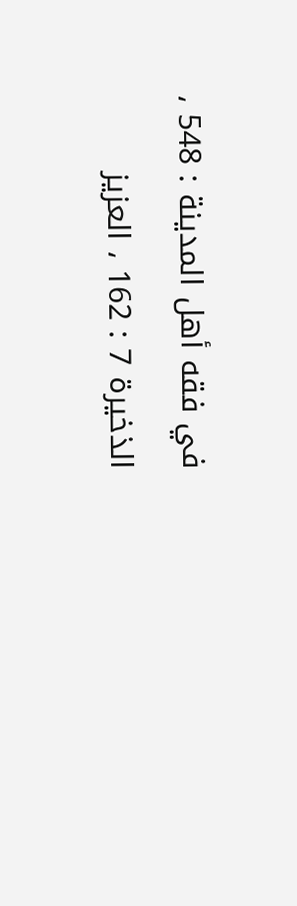في فقه أهل المدينة : 548 ، الذخيرة 7 : 162 ، العزيز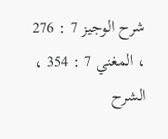شرح الوجيز 7 : 276 ، المغني 7 : 354 ، الشرح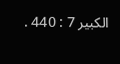الكبير 7 : 440 .